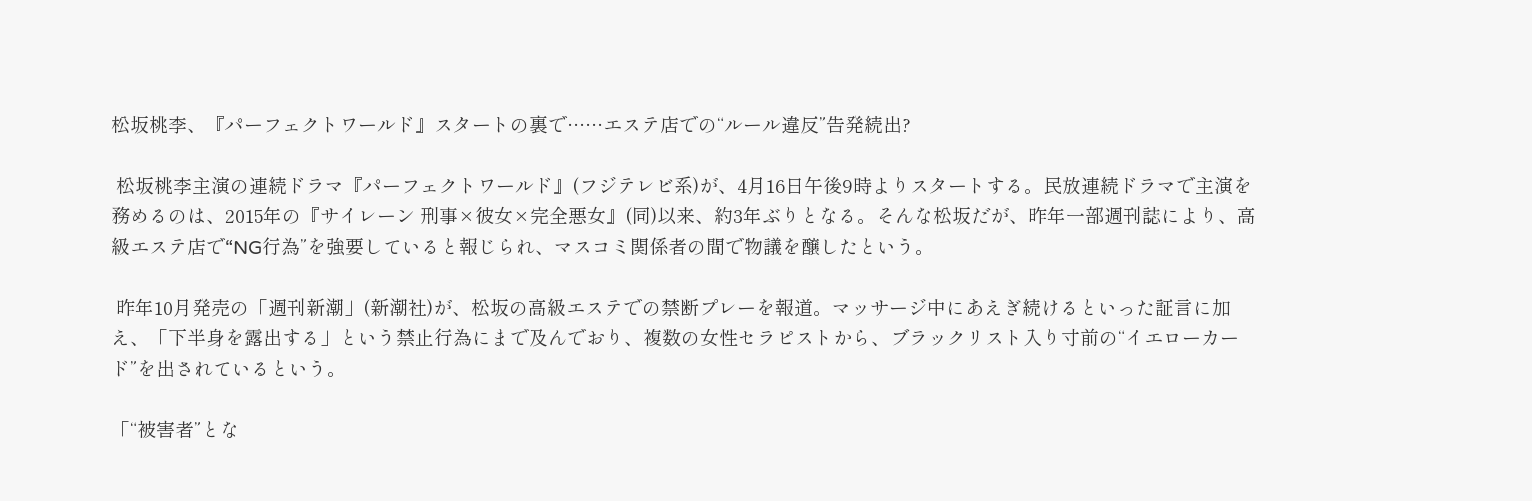松坂桃李、『パーフェクトワールド』スタートの裏で……エステ店での“ルール違反”告発続出?

 松坂桃李主演の連続ドラマ『パーフェクトワールド』(フジテレビ系)が、4月16日午後9時よりスタートする。民放連続ドラマで主演を務めるのは、2015年の『サイレーン 刑事×彼女×完全悪女』(同)以来、約3年ぶりとなる。そんな松坂だが、昨年一部週刊誌により、高級エステ店で“NG行為”を強要していると報じられ、マスコミ関係者の間で物議を醸したという。

 昨年10月発売の「週刊新潮」(新潮社)が、松坂の高級エステでの禁断プレーを報道。マッサージ中にあえぎ続けるといった証言に加え、「下半身を露出する」という禁止行為にまで及んでおり、複数の女性セラピストから、ブラックリスト入り寸前の“イエローカード”を出されているという。

「“被害者”とな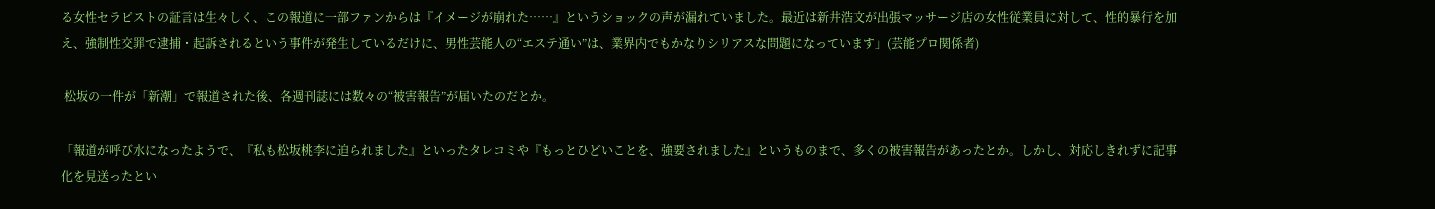る女性セラピストの証言は生々しく、この報道に一部ファンからは『イメージが崩れた……』というショックの声が漏れていました。最近は新井浩文が出張マッサージ店の女性従業員に対して、性的暴行を加え、強制性交罪で逮捕・起訴されるという事件が発生しているだけに、男性芸能人の“エステ通い”は、業界内でもかなりシリアスな問題になっています」(芸能プロ関係者)

 松坂の一件が「新潮」で報道された後、各週刊誌には数々の“被害報告”が届いたのだとか。

「報道が呼び水になったようで、『私も松坂桃李に迫られました』といったタレコミや『もっとひどいことを、強要されました』というものまで、多くの被害報告があったとか。しかし、対応しきれずに記事化を見送ったとい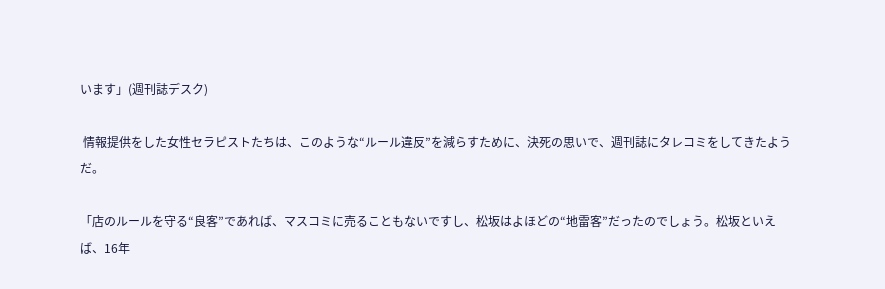います」(週刊誌デスク)

 情報提供をした女性セラピストたちは、このような“ルール違反”を減らすために、決死の思いで、週刊誌にタレコミをしてきたようだ。

「店のルールを守る“良客”であれば、マスコミに売ることもないですし、松坂はよほどの“地雷客”だったのでしょう。松坂といえば、16年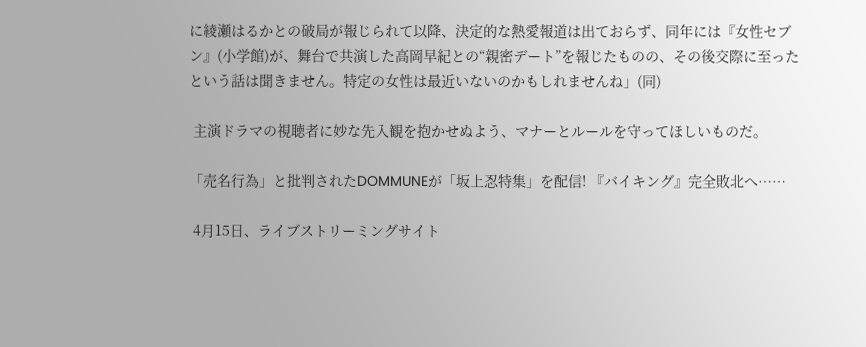に綾瀬はるかとの破局が報じられて以降、決定的な熱愛報道は出ておらず、同年には『女性セブン』(小学館)が、舞台で共演した高岡早紀との“親密デート”を報じたものの、その後交際に至ったという話は聞きません。特定の女性は最近いないのかもしれませんね」(同)

 主演ドラマの視聴者に妙な先入観を抱かせぬよう、マナーとルールを守ってほしいものだ。

「売名行為」と批判されたDOMMUNEが「坂上忍特集」を配信! 『バイキング』完全敗北へ……

 4月15日、ライブストリーミングサイト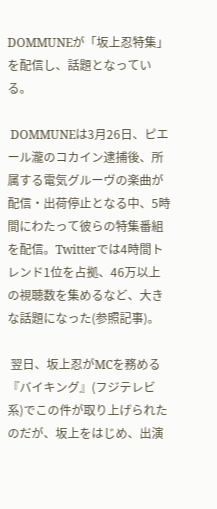DOMMUNEが「坂上忍特集」を配信し、話題となっている。

 DOMMUNEは3月26日、ピエール瀧のコカイン逮捕後、所属する電気グルーヴの楽曲が配信・出荷停止となる中、5時間にわたって彼らの特集番組を配信。Twitterでは4時間トレンド1位を占拠、46万以上の視聴数を集めるなど、大きな話題になった(参照記事)。

 翌日、坂上忍がMCを務める『バイキング』(フジテレビ系)でこの件が取り上げられたのだが、坂上をはじめ、出演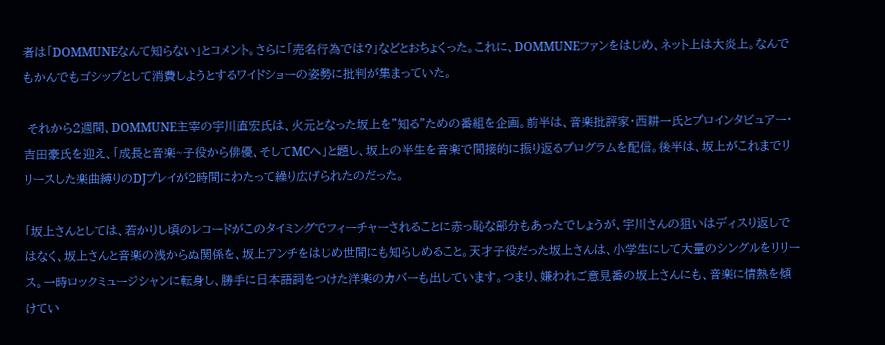者は「DOMMUNEなんて知らない」とコメント。さらに「売名行為では?」などとおちょくった。これに、DOMMUNEファンをはじめ、ネット上は大炎上。なんでもかんでもゴシップとして消費しようとするワイドショーの姿勢に批判が集まっていた。

 それから2週間、DOMMUNE主宰の宇川直宏氏は、火元となった坂上を”知る”ための番組を企画。前半は、音楽批評家・西耕一氏とプロインタビュアー・吉田豪氏を迎え、「成長と音楽~子役から俳優、そしてMCへ」と題し、坂上の半生を音楽で間接的に振り返るプログラムを配信。後半は、坂上がこれまでリリースした楽曲縛りのDJプレイが2時間にわたって繰り広げられたのだった。

「坂上さんとしては、若かりし頃のレコードがこのタイミングでフィーチャーされることに赤っ恥な部分もあったでしょうが、宇川さんの狙いはディスり返しではなく、坂上さんと音楽の浅からぬ関係を、坂上アンチをはじめ世間にも知らしめること。天才子役だった坂上さんは、小学生にして大量のシングルをリリース。一時ロックミュージシャンに転身し、勝手に日本語詞をつけた洋楽のカバーも出しています。つまり、嫌われご意見番の坂上さんにも、音楽に情熱を傾けてい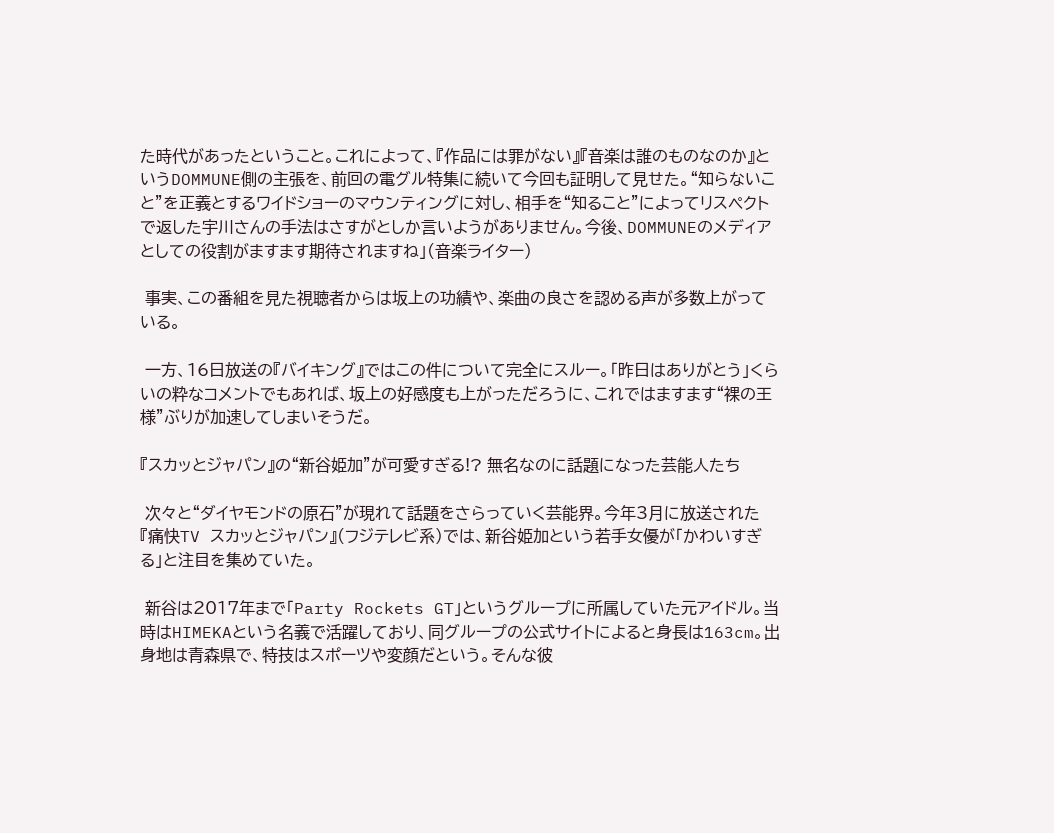た時代があったということ。これによって、『作品には罪がない』『音楽は誰のものなのか』というDOMMUNE側の主張を、前回の電グル特集に続いて今回も証明して見せた。“知らないこと”を正義とするワイドショーのマウンティングに対し、相手を“知ること”によってリスペクトで返した宇川さんの手法はさすがとしか言いようがありません。今後、DOMMUNEのメディアとしての役割がますます期待されますね」(音楽ライター)

 事実、この番組を見た視聴者からは坂上の功績や、楽曲の良さを認める声が多数上がっている。

 一方、16日放送の『バイキング』ではこの件について完全にスルー。「昨日はありがとう」くらいの粋なコメントでもあれば、坂上の好感度も上がっただろうに、これではますます“裸の王様”ぶりが加速してしまいそうだ。

『スカッとジャパン』の“新谷姫加”が可愛すぎる!? 無名なのに話題になった芸能人たち

 次々と“ダイヤモンドの原石”が現れて話題をさらっていく芸能界。今年3月に放送された『痛快TV スカッとジャパン』(フジテレビ系)では、新谷姫加という若手女優が「かわいすぎる」と注目を集めていた。

 新谷は2017年まで「Party Rockets GT」というグループに所属していた元アイドル。当時はHIMEKAという名義で活躍しており、同グループの公式サイトによると身長は163cm。出身地は青森県で、特技はスポーツや変顔だという。そんな彼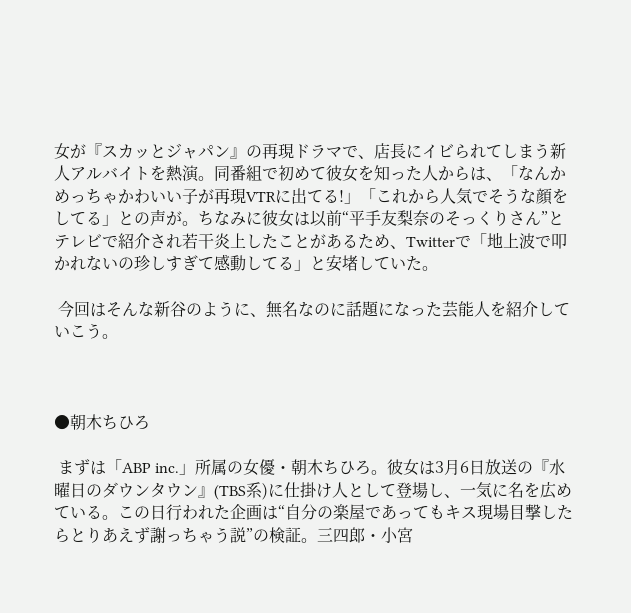女が『スカッとジャパン』の再現ドラマで、店長にイビられてしまう新人アルバイトを熱演。同番組で初めて彼女を知った人からは、「なんかめっちゃかわいい子が再現VTRに出てる!」「これから人気でそうな顔をしてる」との声が。ちなみに彼女は以前“平手友梨奈のそっくりさん”とテレビで紹介され若干炎上したことがあるため、Twitterで「地上波で叩かれないの珍しすぎて感動してる」と安堵していた。

 今回はそんな新谷のように、無名なのに話題になった芸能人を紹介していこう。



●朝木ちひろ

 まずは「ABP inc.」所属の女優・朝木ちひろ。彼女は3月6日放送の『水曜日のダウンタウン』(TBS系)に仕掛け人として登場し、一気に名を広めている。この日行われた企画は“自分の楽屋であってもキス現場目撃したらとりあえず謝っちゃう説”の検証。三四郎・小宮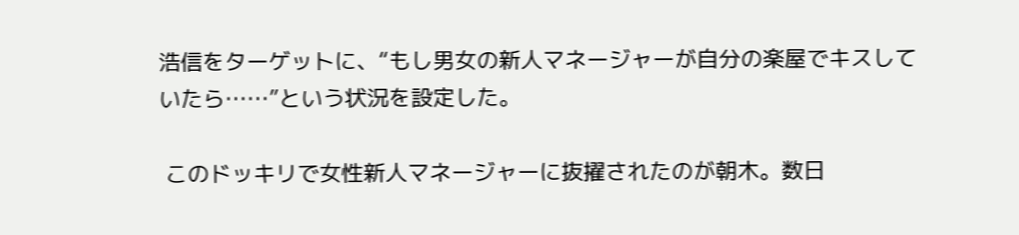浩信をターゲットに、“もし男女の新人マネージャーが自分の楽屋でキスしていたら……”という状況を設定した。

 このドッキリで女性新人マネージャーに抜擢されたのが朝木。数日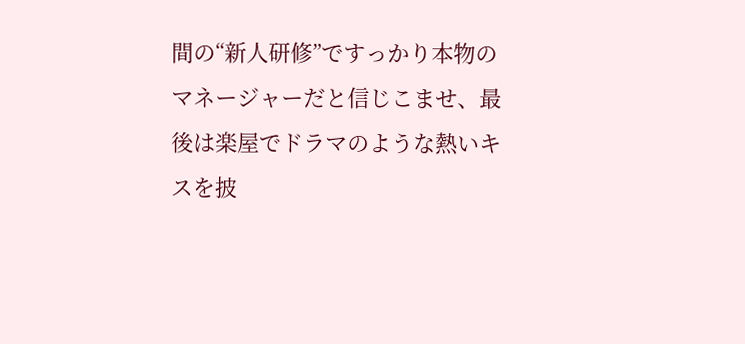間の“新人研修”ですっかり本物のマネージャーだと信じこませ、最後は楽屋でドラマのような熱いキスを披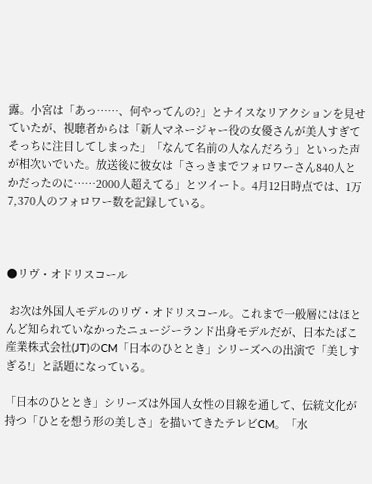露。小宮は「あっ……、何やってんの?」とナイスなリアクションを見せていたが、視聴者からは「新人マネージャー役の女優さんが美人すぎてそっちに注目してしまった」「なんて名前の人なんだろう」といった声が相次いでいた。放送後に彼女は「さっきまでフォロワーさん840人とかだったのに……2000人超えてる」とツイート。4月12日時点では、1万7,370人のフォロワー数を記録している。



●リヴ・オドリスコール

 お次は外国人モデルのリヴ・オドリスコール。これまで一般層にはほとんど知られていなかったニュージーランド出身モデルだが、日本たばこ産業株式会社(JT)のCM「日本のひととき」シリーズへの出演で「美しすぎる!」と話題になっている。

「日本のひととき」シリーズは外国人女性の目線を通して、伝統文化が持つ「ひとを想う形の美しさ」を描いてきたテレビCM。「水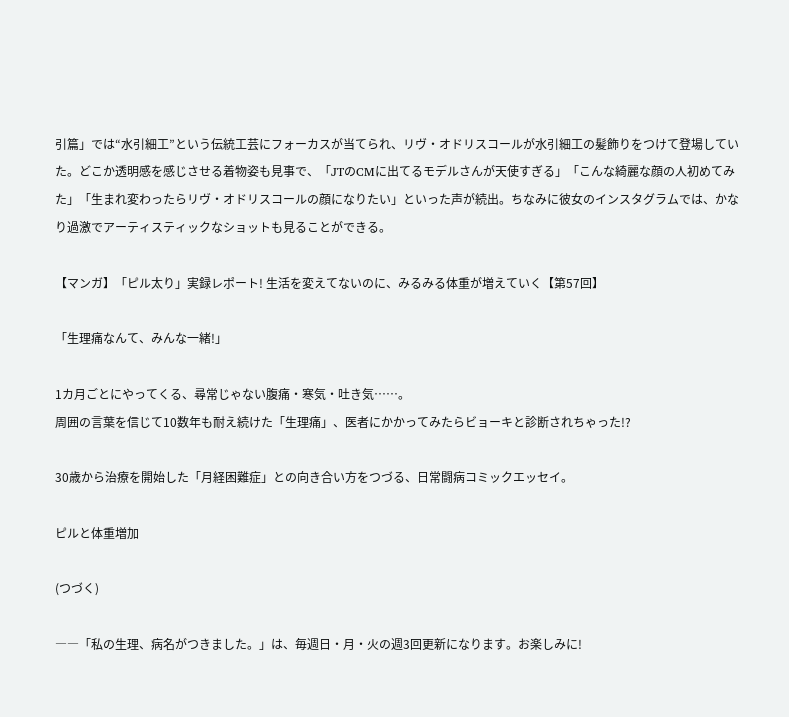引篇」では“水引細工”という伝統工芸にフォーカスが当てられ、リヴ・オドリスコールが水引細工の髪飾りをつけて登場していた。どこか透明感を感じさせる着物姿も見事で、「JTのCMに出てるモデルさんが天使すぎる」「こんな綺麗な顔の人初めてみた」「生まれ変わったらリヴ・オドリスコールの顔になりたい」といった声が続出。ちなみに彼女のインスタグラムでは、かなり過激でアーティスティックなショットも見ることができる。

【マンガ】「ピル太り」実録レポート! 生活を変えてないのに、みるみる体重が増えていく【第57回】

「生理痛なんて、みんな一緒!」

1カ月ごとにやってくる、尋常じゃない腹痛・寒気・吐き気……。
周囲の言葉を信じて10数年も耐え続けた「生理痛」、医者にかかってみたらビョーキと診断されちゃった!?

30歳から治療を開始した「月経困難症」との向き合い方をつづる、日常闘病コミックエッセイ。

ピルと体重増加

(つづく)

――「私の生理、病名がつきました。」は、毎週日・月・火の週3回更新になります。お楽しみに!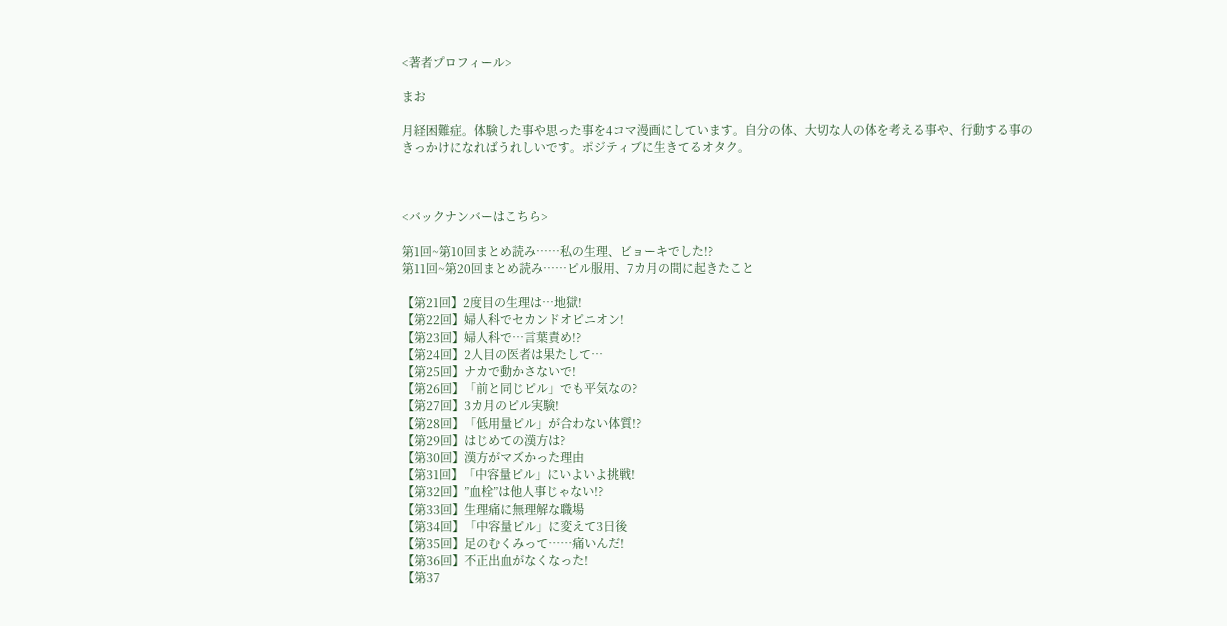<著者プロフィール>

まお

月経困難症。体験した事や思った事を4コマ漫画にしています。自分の体、大切な人の体を考える事や、行動する事のきっかけになればうれしいです。ポジティブに生きてるオタク。



<バックナンバーはこちら>

第1回~第10回まとめ読み……私の生理、ビョーキでした!?
第11回~第20回まとめ読み……ピル服用、7カ月の間に起きたこと

【第21回】2度目の生理は…地獄!
【第22回】婦人科でセカンドオピニオン!
【第23回】婦人科で…言葉責め!?
【第24回】2人目の医者は果たして…
【第25回】ナカで動かさないで!
【第26回】「前と同じピル」でも平気なの?
【第27回】3カ月のピル実験!
【第28回】「低用量ピル」が合わない体質!?
【第29回】はじめての漢方は?
【第30回】漢方がマズかった理由
【第31回】「中容量ピル」にいよいよ挑戦!
【第32回】”血栓”は他人事じゃない!?
【第33回】生理痛に無理解な職場
【第34回】「中容量ピル」に変えて3日後
【第35回】足のむくみって……痛いんだ!
【第36回】不正出血がなくなった!
【第37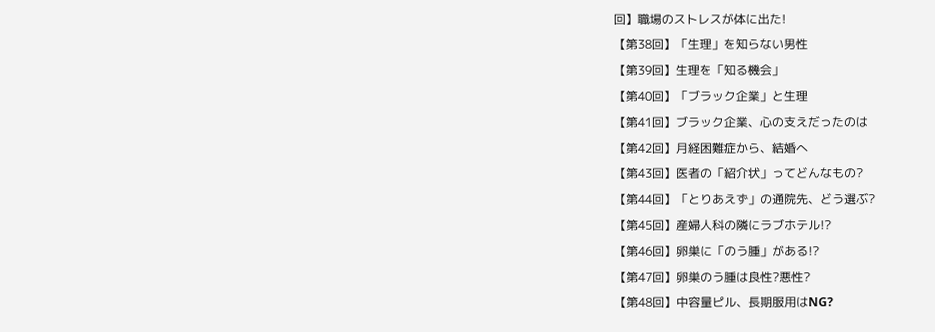回】職場のストレスが体に出た!
【第38回】「生理」を知らない男性
【第39回】生理を「知る機会」
【第40回】「ブラック企業」と生理
【第41回】ブラック企業、心の支えだったのは
【第42回】月経困難症から、結婚へ
【第43回】医者の「紹介状」ってどんなもの?
【第44回】「とりあえず」の通院先、どう選ぶ?
【第45回】産婦人科の隣にラブホテル!?
【第46回】卵巣に「のう腫」がある!?
【第47回】卵巣のう腫は良性?悪性?
【第48回】中容量ピル、長期服用はNG?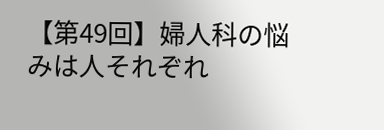【第49回】婦人科の悩みは人それぞれ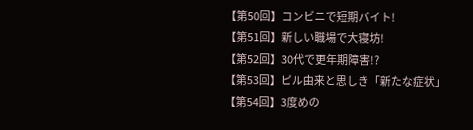【第50回】コンビニで短期バイト!
【第51回】新しい職場で大寝坊!
【第52回】30代で更年期障害!?
【第53回】ピル由来と思しき「新たな症状」
【第54回】3度めの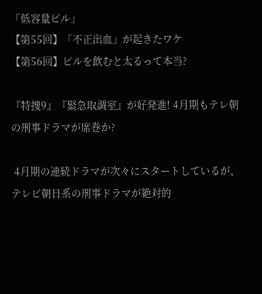「低容量ピル」
【第55回】「不正出血」が起きたワケ
【第56回】ピルを飲むと太るって本当?

『特捜9』『緊急取調室』が好発進! 4月期もテレ朝の刑事ドラマが席巻か?

 4月期の連続ドラマが次々にスタートしているが、テレビ朝日系の刑事ドラマが絶対的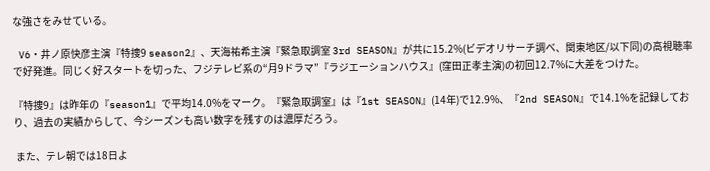な強さをみせている。

 V6・井ノ原快彦主演『特捜9 season2』、天海祐希主演『緊急取調室 3rd SEASON』が共に15.2%(ビデオリサーチ調べ、関東地区/以下同)の高視聴率で好発進。同じく好スタートを切った、フジテレビ系の“月9ドラマ”『ラジエーションハウス』(窪田正孝主演)の初回12.7%に大差をつけた。

『特捜9』は昨年の『season1』で平均14.0%をマーク。『緊急取調室』は『1st SEASON』(14年)で12.9%、『2nd SEASON』で14.1%を記録しており、過去の実績からして、今シーズンも高い数字を残すのは濃厚だろう。

 また、テレ朝では18日よ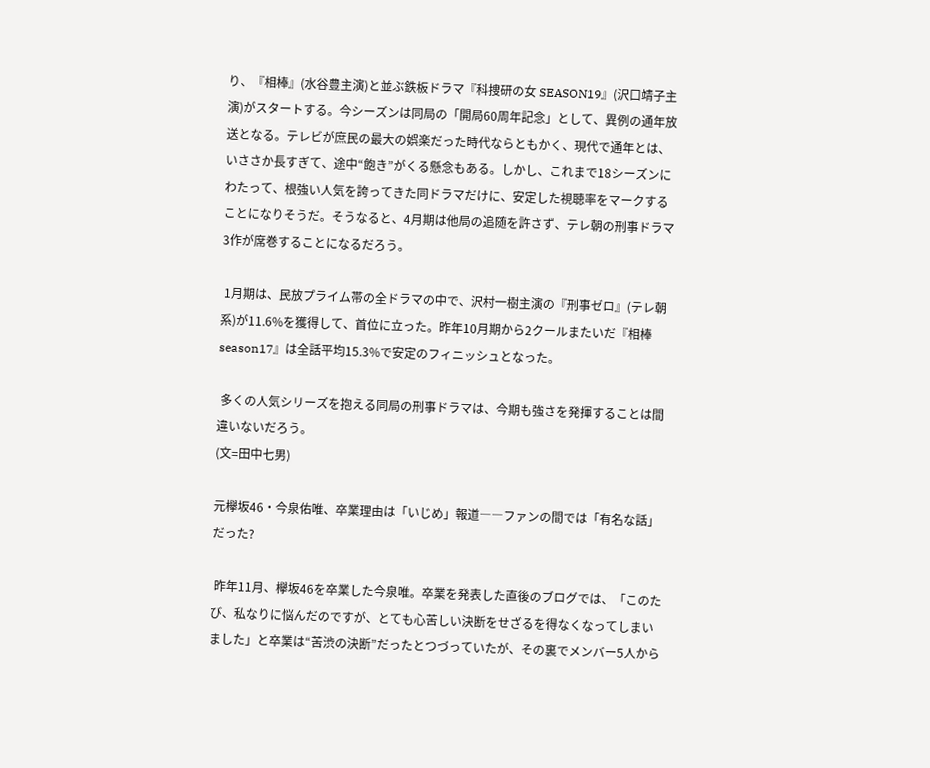り、『相棒』(水谷豊主演)と並ぶ鉄板ドラマ『科捜研の女 SEASON19』(沢口靖子主演)がスタートする。今シーズンは同局の「開局60周年記念」として、異例の通年放送となる。テレビが庶民の最大の娯楽だった時代ならともかく、現代で通年とは、いささか長すぎて、途中“飽き”がくる懸念もある。しかし、これまで18シーズンにわたって、根強い人気を誇ってきた同ドラマだけに、安定した視聴率をマークすることになりそうだ。そうなると、4月期は他局の追随を許さず、テレ朝の刑事ドラマ3作が席巻することになるだろう。

 1月期は、民放プライム帯の全ドラマの中で、沢村一樹主演の『刑事ゼロ』(テレ朝系)が11.6%を獲得して、首位に立った。昨年10月期から2クールまたいだ『相棒season17』は全話平均15.3%で安定のフィニッシュとなった。

 多くの人気シリーズを抱える同局の刑事ドラマは、今期も強さを発揮することは間違いないだろう。
(文=田中七男)

元欅坂46・今泉佑唯、卒業理由は「いじめ」報道――ファンの間では「有名な話」だった?

 昨年11月、欅坂46を卒業した今泉唯。卒業を発表した直後のブログでは、「このたび、私なりに悩んだのですが、とても心苦しい決断をせざるを得なくなってしまいました」と卒業は“苦渋の決断”だったとつづっていたが、その裏でメンバー5人から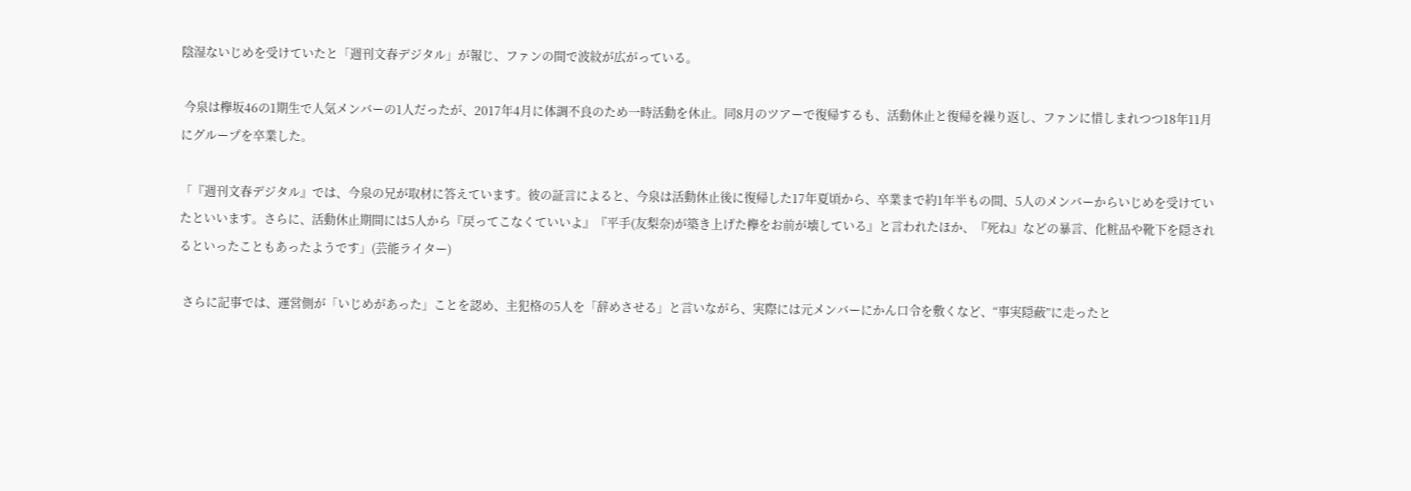陰湿ないじめを受けていたと「週刊文春デジタル」が報じ、ファンの間で波紋が広がっている。

 今泉は欅坂46の1期生で人気メンバーの1人だったが、2017年4月に体調不良のため一時活動を休止。同8月のツアーで復帰するも、活動休止と復帰を繰り返し、ファンに惜しまれつつ18年11月にグループを卒業した。

「『週刊文春デジタル』では、今泉の兄が取材に答えています。彼の証言によると、今泉は活動休止後に復帰した17年夏頃から、卒業まで約1年半もの間、5人のメンバーからいじめを受けていたといいます。さらに、活動休止期間には5人から『戻ってこなくていいよ』『平手(友梨奈)が築き上げた欅をお前が壊している』と言われたほか、『死ね』などの暴言、化粧品や靴下を隠されるといったこともあったようです」(芸能ライター)

 さらに記事では、運営側が「いじめがあった」ことを認め、主犯格の5人を「辞めさせる」と言いながら、実際には元メンバーにかん口令を敷くなど、“事実隠蔽”に走ったと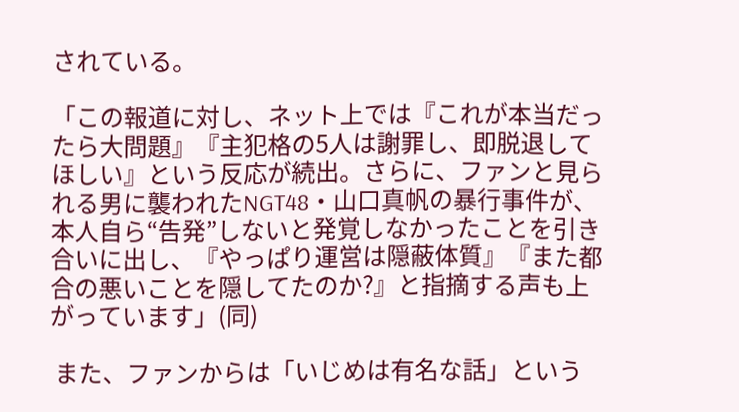されている。

「この報道に対し、ネット上では『これが本当だったら大問題』『主犯格の5人は謝罪し、即脱退してほしい』という反応が続出。さらに、ファンと見られる男に襲われたNGT48・山口真帆の暴行事件が、本人自ら“告発”しないと発覚しなかったことを引き合いに出し、『やっぱり運営は隠蔽体質』『また都合の悪いことを隠してたのか?』と指摘する声も上がっています」(同)

 また、ファンからは「いじめは有名な話」という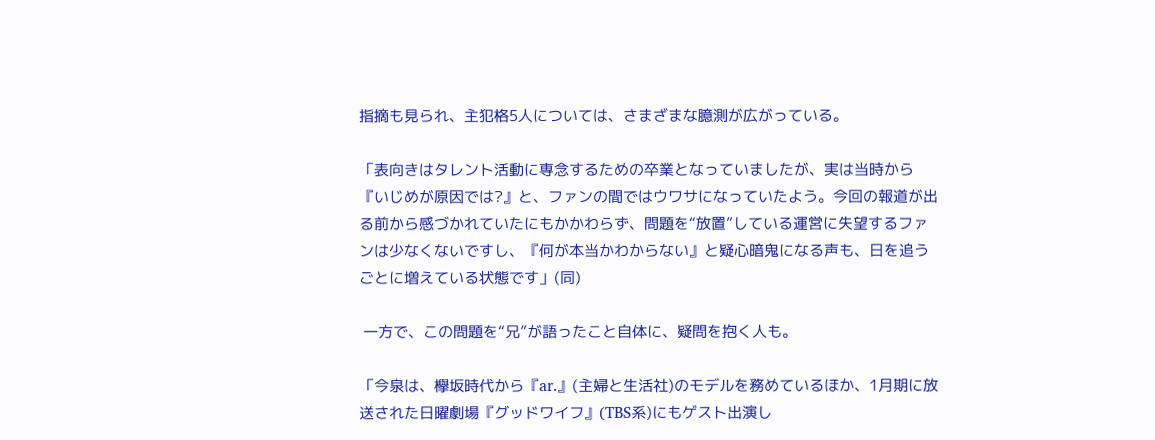指摘も見られ、主犯格5人については、さまざまな臆測が広がっている。

「表向きはタレント活動に専念するための卒業となっていましたが、実は当時から『いじめが原因では?』と、ファンの間ではウワサになっていたよう。今回の報道が出る前から感づかれていたにもかかわらず、問題を“放置”している運営に失望するファンは少なくないですし、『何が本当かわからない』と疑心暗鬼になる声も、日を追うごとに増えている状態です」(同)

 一方で、この問題を“兄”が語ったこと自体に、疑問を抱く人も。

「今泉は、欅坂時代から『ar.』(主婦と生活社)のモデルを務めているほか、1月期に放送された日曜劇場『グッドワイフ』(TBS系)にもゲスト出演し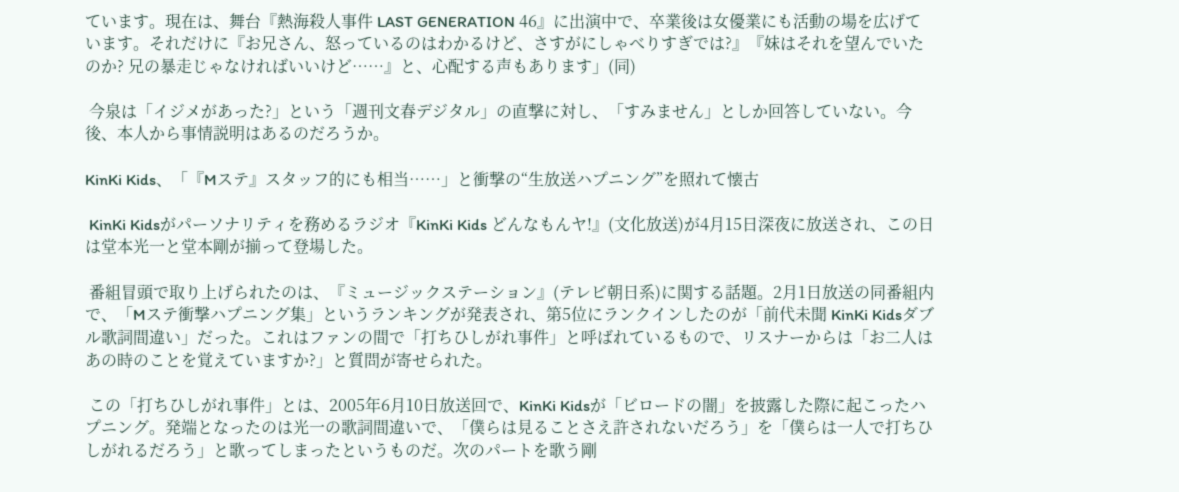ています。現在は、舞台『熱海殺人事件 LAST GENERATION 46』に出演中で、卒業後は女優業にも活動の場を広げています。それだけに『お兄さん、怒っているのはわかるけど、さすがにしゃべりすぎでは?』『妹はそれを望んでいたのか? 兄の暴走じゃなければいいけど……』と、心配する声もあります」(同)

 今泉は「イジメがあった?」という「週刊文春デジタル」の直撃に対し、「すみません」としか回答していない。今後、本人から事情説明はあるのだろうか。

KinKi Kids、「『Mステ』スタッフ的にも相当……」と衝撃の“生放送ハプニング”を照れて懐古

 KinKi Kidsがパーソナリティを務めるラジオ『KinKi Kids どんなもんヤ!』(文化放送)が4月15日深夜に放送され、この日は堂本光一と堂本剛が揃って登場した。

 番組冒頭で取り上げられたのは、『ミュージックステーション』(テレビ朝日系)に関する話題。2月1日放送の同番組内で、「Mステ衝撃ハプニング集」というランキングが発表され、第5位にランクインしたのが「前代未聞 KinKi Kidsダブル歌詞間違い」だった。これはファンの間で「打ちひしがれ事件」と呼ばれているもので、リスナーからは「お二人はあの時のことを覚えていますか?」と質問が寄せられた。

 この「打ちひしがれ事件」とは、2005年6月10日放送回で、KinKi Kidsが「ビロードの闇」を披露した際に起こったハプニング。発端となったのは光一の歌詞間違いで、「僕らは見ることさえ許されないだろう」を「僕らは一人で打ちひしがれるだろう」と歌ってしまったというものだ。次のパートを歌う剛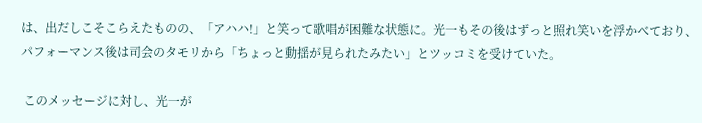は、出だしこそこらえたものの、「アハハ!」と笑って歌唱が困難な状態に。光一もその後はずっと照れ笑いを浮かべており、パフォーマンス後は司会のタモリから「ちょっと動揺が見られたみたい」とツッコミを受けていた。

 このメッセージに対し、光一が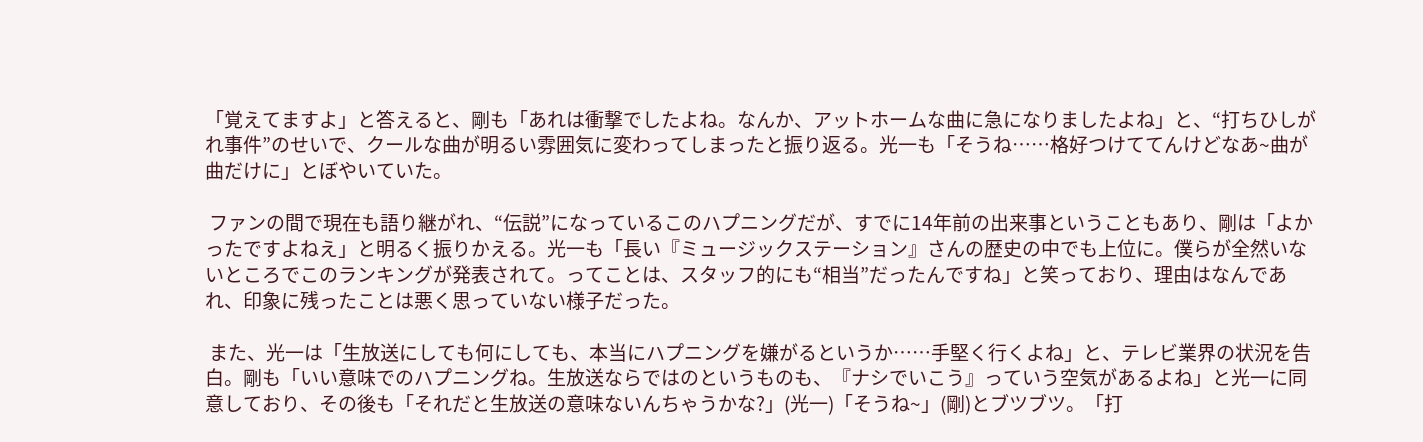「覚えてますよ」と答えると、剛も「あれは衝撃でしたよね。なんか、アットホームな曲に急になりましたよね」と、“打ちひしがれ事件”のせいで、クールな曲が明るい雰囲気に変わってしまったと振り返る。光一も「そうね……格好つけててんけどなあ~曲が曲だけに」とぼやいていた。

 ファンの間で現在も語り継がれ、“伝説”になっているこのハプニングだが、すでに14年前の出来事ということもあり、剛は「よかったですよねえ」と明るく振りかえる。光一も「長い『ミュージックステーション』さんの歴史の中でも上位に。僕らが全然いないところでこのランキングが発表されて。ってことは、スタッフ的にも“相当”だったんですね」と笑っており、理由はなんであれ、印象に残ったことは悪く思っていない様子だった。

 また、光一は「生放送にしても何にしても、本当にハプニングを嫌がるというか……手堅く行くよね」と、テレビ業界の状況を告白。剛も「いい意味でのハプニングね。生放送ならではのというものも、『ナシでいこう』っていう空気があるよね」と光一に同意しており、その後も「それだと生放送の意味ないんちゃうかな?」(光一)「そうね~」(剛)とブツブツ。「打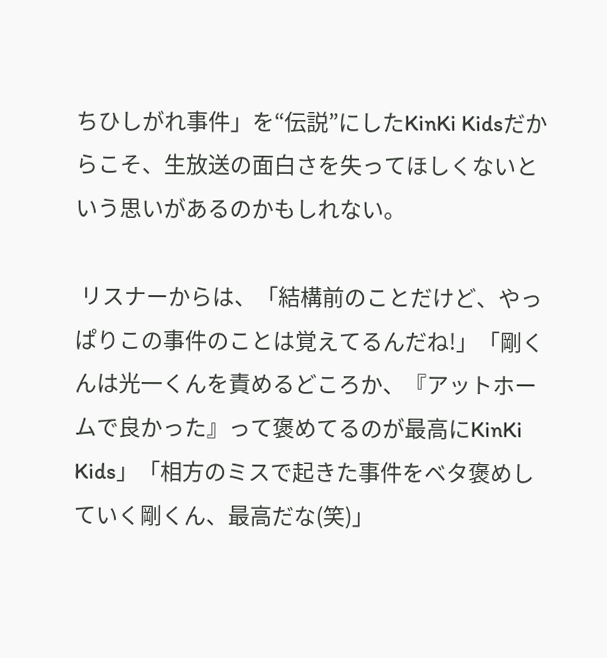ちひしがれ事件」を“伝説”にしたKinKi Kidsだからこそ、生放送の面白さを失ってほしくないという思いがあるのかもしれない。

 リスナーからは、「結構前のことだけど、やっぱりこの事件のことは覚えてるんだね!」「剛くんは光一くんを責めるどころか、『アットホームで良かった』って褒めてるのが最高にKinKi Kids」「相方のミスで起きた事件をベタ褒めしていく剛くん、最高だな(笑)」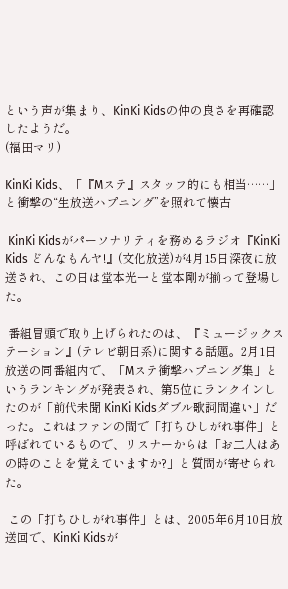という声が集まり、KinKi Kidsの仲の良さを再確認したようだ。
(福田マリ)

KinKi Kids、「『Mステ』スタッフ的にも相当……」と衝撃の“生放送ハプニング”を照れて懐古

 KinKi Kidsがパーソナリティを務めるラジオ『KinKi Kids どんなもんヤ!』(文化放送)が4月15日深夜に放送され、この日は堂本光一と堂本剛が揃って登場した。

 番組冒頭で取り上げられたのは、『ミュージックステーション』(テレビ朝日系)に関する話題。2月1日放送の同番組内で、「Mステ衝撃ハプニング集」というランキングが発表され、第5位にランクインしたのが「前代未聞 KinKi Kidsダブル歌詞間違い」だった。これはファンの間で「打ちひしがれ事件」と呼ばれているもので、リスナーからは「お二人はあの時のことを覚えていますか?」と質問が寄せられた。

 この「打ちひしがれ事件」とは、2005年6月10日放送回で、KinKi Kidsが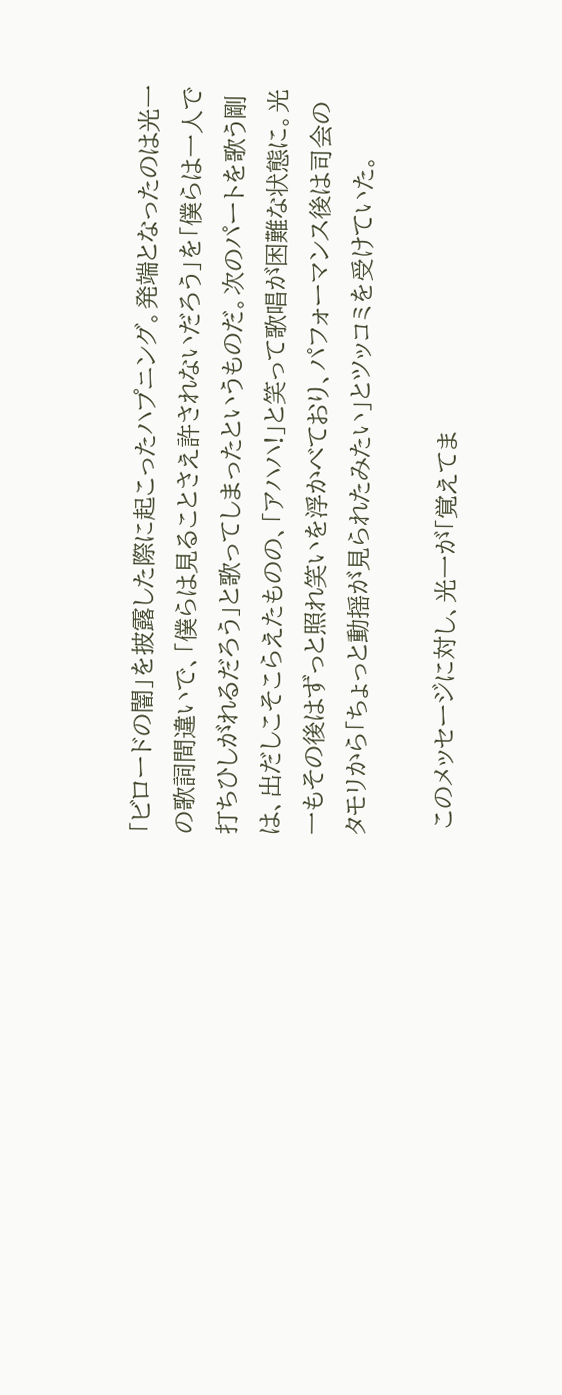「ビロードの闇」を披露した際に起こったハプニング。発端となったのは光一の歌詞間違いで、「僕らは見ることさえ許されないだろう」を「僕らは一人で打ちひしがれるだろう」と歌ってしまったというものだ。次のパートを歌う剛は、出だしこそこらえたものの、「アハハ!」と笑って歌唱が困難な状態に。光一もその後はずっと照れ笑いを浮かべており、パフォーマンス後は司会のタモリから「ちょっと動揺が見られたみたい」とツッコミを受けていた。

 このメッセージに対し、光一が「覚えてま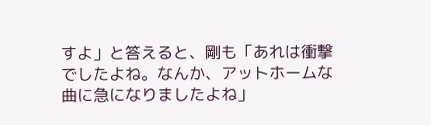すよ」と答えると、剛も「あれは衝撃でしたよね。なんか、アットホームな曲に急になりましたよね」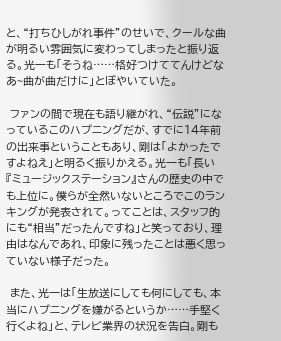と、“打ちひしがれ事件”のせいで、クールな曲が明るい雰囲気に変わってしまったと振り返る。光一も「そうね……格好つけててんけどなあ~曲が曲だけに」とぼやいていた。

 ファンの間で現在も語り継がれ、“伝説”になっているこのハプニングだが、すでに14年前の出来事ということもあり、剛は「よかったですよねえ」と明るく振りかえる。光一も「長い『ミュージックステーション』さんの歴史の中でも上位に。僕らが全然いないところでこのランキングが発表されて。ってことは、スタッフ的にも“相当”だったんですね」と笑っており、理由はなんであれ、印象に残ったことは悪く思っていない様子だった。

 また、光一は「生放送にしても何にしても、本当にハプニングを嫌がるというか……手堅く行くよね」と、テレビ業界の状況を告白。剛も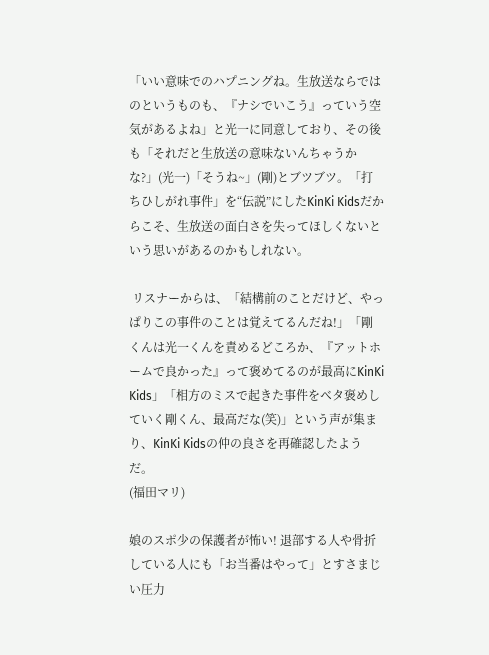「いい意味でのハプニングね。生放送ならではのというものも、『ナシでいこう』っていう空気があるよね」と光一に同意しており、その後も「それだと生放送の意味ないんちゃうかな?」(光一)「そうね~」(剛)とブツブツ。「打ちひしがれ事件」を“伝説”にしたKinKi Kidsだからこそ、生放送の面白さを失ってほしくないという思いがあるのかもしれない。

 リスナーからは、「結構前のことだけど、やっぱりこの事件のことは覚えてるんだね!」「剛くんは光一くんを責めるどころか、『アットホームで良かった』って褒めてるのが最高にKinKi Kids」「相方のミスで起きた事件をベタ褒めしていく剛くん、最高だな(笑)」という声が集まり、KinKi Kidsの仲の良さを再確認したようだ。
(福田マリ)

娘のスポ少の保護者が怖い! 退部する人や骨折している人にも「お当番はやって」とすさまじい圧力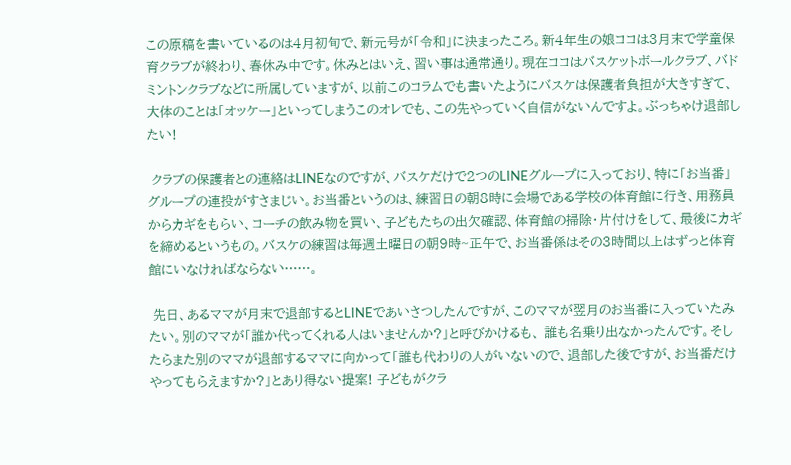この原稿を書いているのは4月初旬で、新元号が「令和」に決まったころ。新4年生の娘ココは3月末で学童保育クラブが終わり、春休み中です。休みとはいえ、習い事は通常通り。現在ココはバスケットボールクラブ、バドミントンクラブなどに所属していますが、以前このコラムでも書いたようにバスケは保護者負担が大きすぎて、大体のことは「オッケー」といってしまうこのオレでも、この先やっていく自信がないんですよ。ぶっちゃけ退部したい!

 クラブの保護者との連絡はLINEなのですが、バスケだけで2つのLINEグループに入っており、特に「お当番」グループの連投がすさまじい。お当番というのは、練習日の朝8時に会場である学校の体育館に行き、用務員からカギをもらい、コーチの飲み物を買い、子どもたちの出欠確認、体育館の掃除・片付けをして、最後にカギを締めるというもの。バスケの練習は毎週土曜日の朝9時~正午で、お当番係はその3時間以上はずっと体育館にいなければならない……。

 先日、あるママが月末で退部するとLINEであいさつしたんですが、このママが翌月のお当番に入っていたみたい。別のママが「誰か代ってくれる人はいませんか?」と呼びかけるも、 誰も名乗り出なかったんです。そしたらまた別のママが退部するママに向かって「誰も代わりの人がいないので、退部した後ですが、お当番だけやってもらえますか?」とあり得ない提案! 子どもがクラ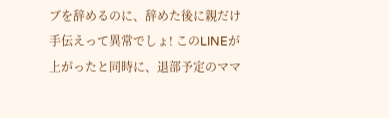ブを辞めるのに、辞めた後に親だけ手伝えって異常でしょ! このLINEが上がったと同時に、退部予定のママ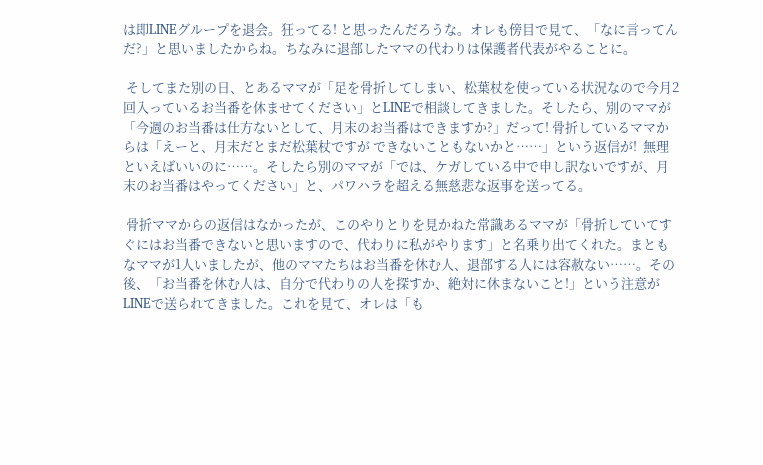は即LINEグループを退会。狂ってる! と思ったんだろうな。オレも傍目で見て、「なに言ってんだ?」と思いましたからね。ちなみに退部したママの代わりは保護者代表がやることに。

 そしてまた別の日、とあるママが「足を骨折してしまい、松葉杖を使っている状況なので今月2回入っているお当番を休ませてください」とLINEで相談してきました。そしたら、別のママが「今週のお当番は仕方ないとして、月末のお当番はできますか?」だって! 骨折しているママからは「えーと、月末だとまだ松葉杖ですが できないこともないかと……」という返信が!  無理といえばいいのに……。そしたら別のママが「では、ケガしている中で申し訳ないですが、月末のお当番はやってください」と、パワハラを超える無慈悲な返事を送ってる。

 骨折ママからの返信はなかったが、このやりとりを見かねた常識あるママが「骨折していてすぐにはお当番できないと思いますので、代わりに私がやります」と名乗り出てくれた。まともなママが1人いましたが、他のママたちはお当番を休む人、退部する人には容赦ない……。その後、「お当番を休む人は、自分で代わりの人を探すか、絶対に休まないこと!」という注意がLINEで送られてきました。これを見て、オレは「も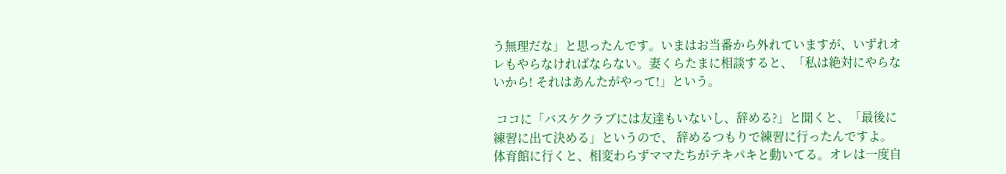う無理だな」と思ったんです。いまはお当番から外れていますが、いずれオレもやらなければならない。妻くらたまに相談すると、「私は絶対にやらないから! それはあんたがやって!」という。

 ココに「バスケクラブには友達もいないし、辞める?」と聞くと、「最後に練習に出て決める」というので、 辞めるつもりで練習に行ったんですよ。体育館に行くと、相変わらずママたちがテキパキと動いてる。オレは一度自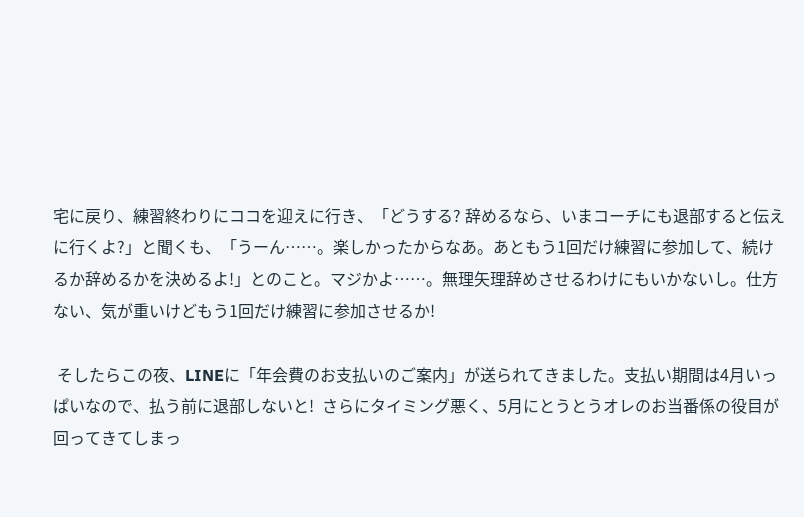宅に戻り、練習終わりにココを迎えに行き、「どうする? 辞めるなら、いまコーチにも退部すると伝えに行くよ?」と聞くも、「うーん……。楽しかったからなあ。あともう1回だけ練習に参加して、続けるか辞めるかを決めるよ!」とのこと。マジかよ……。無理矢理辞めさせるわけにもいかないし。仕方ない、気が重いけどもう1回だけ練習に参加させるか!

 そしたらこの夜、LINEに「年会費のお支払いのご案内」が送られてきました。支払い期間は4月いっぱいなので、払う前に退部しないと!  さらにタイミング悪く、5月にとうとうオレのお当番係の役目が回ってきてしまっ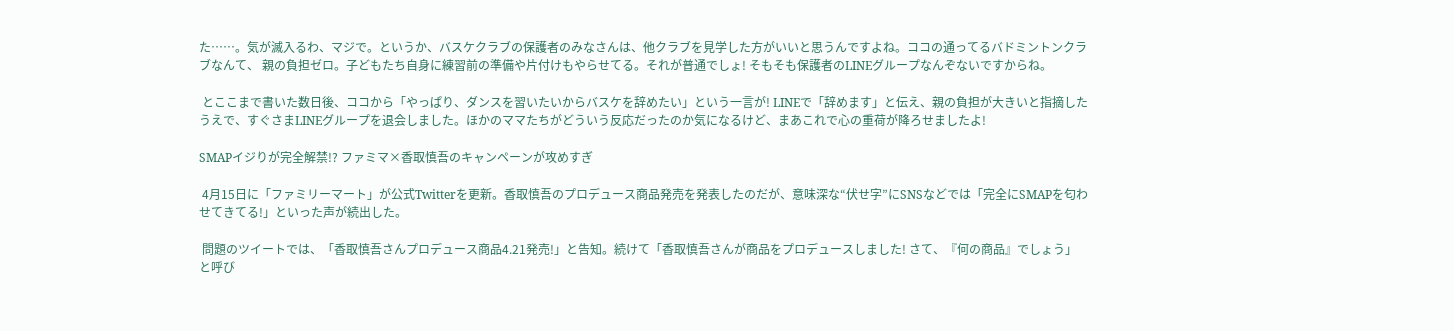た……。気が滅入るわ、マジで。というか、バスケクラブの保護者のみなさんは、他クラブを見学した方がいいと思うんですよね。ココの通ってるバドミントンクラブなんて、 親の負担ゼロ。子どもたち自身に練習前の準備や片付けもやらせてる。それが普通でしょ! そもそも保護者のLINEグループなんぞないですからね。

 とここまで書いた数日後、ココから「やっぱり、ダンスを習いたいからバスケを辞めたい」という一言が! LINEで「辞めます」と伝え、親の負担が大きいと指摘したうえで、すぐさまLINEグループを退会しました。ほかのママたちがどういう反応だったのか気になるけど、まあこれで心の重荷が降ろせましたよ!

SMAPイジりが完全解禁!? ファミマ×香取慎吾のキャンペーンが攻めすぎ

 4月15日に「ファミリーマート」が公式Twitterを更新。香取慎吾のプロデュース商品発売を発表したのだが、意味深な“伏せ字”にSNSなどでは「完全にSMAPを匂わせてきてる!」といった声が続出した。

 問題のツイートでは、「香取慎吾さんプロデュース商品4.21発売!」と告知。続けて「香取慎吾さんが商品をプロデュースしました! さて、『何の商品』でしょう」と呼び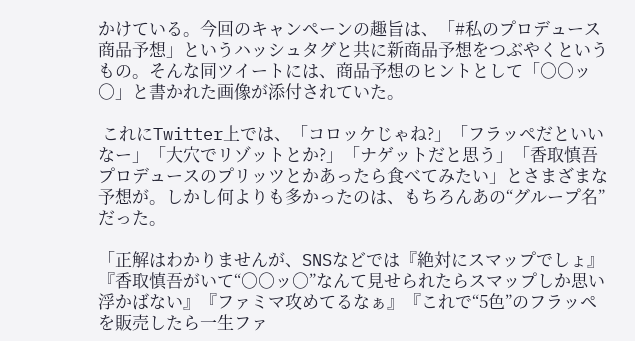かけている。今回のキャンペーンの趣旨は、「#私のプロデュース商品予想」というハッシュタグと共に新商品予想をつぶやくというもの。そんな同ツイートには、商品予想のヒントとして「○○ッ○」と書かれた画像が添付されていた。

 これにTwitter上では、「コロッケじゃね?」「フラッペだといいなー」「大穴でリゾットとか?」「ナゲットだと思う」「香取慎吾プロデュースのプリッツとかあったら食べてみたい」とさまざまな予想が。しかし何よりも多かったのは、もちろんあの“グループ名”だった。

「正解はわかりませんが、SNSなどでは『絶対にスマップでしょ』『香取慎吾がいて“○○ッ○”なんて見せられたらスマップしか思い浮かばない』『ファミマ攻めてるなぁ』『これで“5色”のフラッペを販売したら一生ファ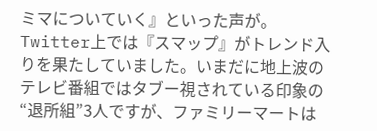ミマについていく』といった声が。Twitter上では『スマップ』がトレンド入りを果たしていました。いまだに地上波のテレビ番組ではタブー視されている印象の“退所組”3人ですが、ファミリーマートは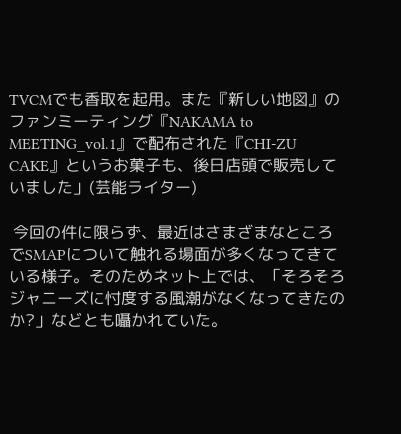TVCMでも香取を起用。また『新しい地図』のファンミーティング『NAKAMA to MEETING_vol.1』で配布された『CHI-ZU CAKE』というお菓子も、後日店頭で販売していました」(芸能ライター)

 今回の件に限らず、最近はさまざまなところでSMAPについて触れる場面が多くなってきている様子。そのためネット上では、「そろそろジャニーズに忖度する風潮がなくなってきたのか?」などとも囁かれていた。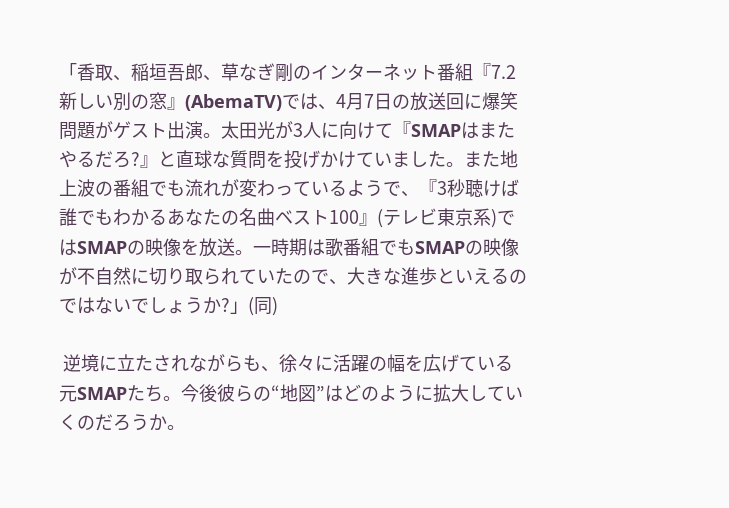「香取、稲垣吾郎、草なぎ剛のインターネット番組『7.2 新しい別の窓』(AbemaTV)では、4月7日の放送回に爆笑問題がゲスト出演。太田光が3人に向けて『SMAPはまたやるだろ?』と直球な質問を投げかけていました。また地上波の番組でも流れが変わっているようで、『3秒聴けば誰でもわかるあなたの名曲ベスト100』(テレビ東京系)ではSMAPの映像を放送。一時期は歌番組でもSMAPの映像が不自然に切り取られていたので、大きな進歩といえるのではないでしょうか?」(同)

 逆境に立たされながらも、徐々に活躍の幅を広げている元SMAPたち。今後彼らの“地図”はどのように拡大していくのだろうか。